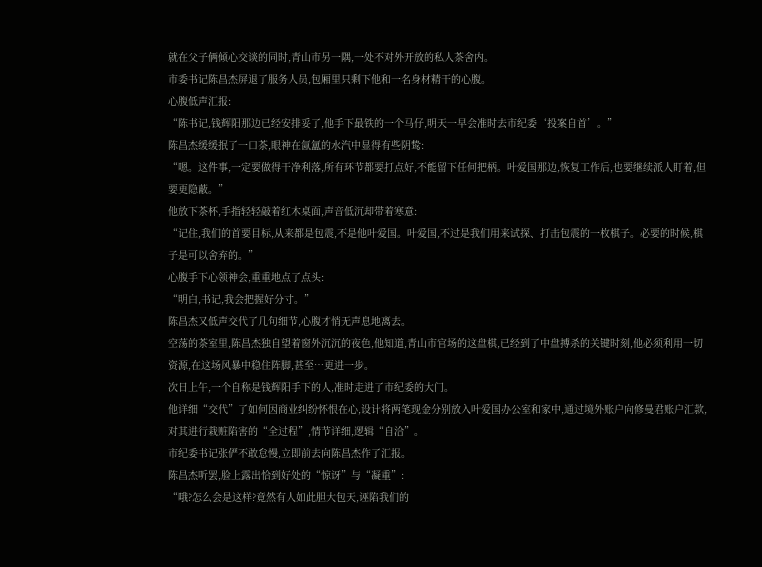就在父子俩倾心交谈的同时,青山市另一隅,一处不对外开放的私人茶舍内。
市委书记陈昌杰屏退了服务人员,包厢里只剩下他和一名身材精干的心腹。
心腹低声汇报:
“陈书记,钱辉阳那边已经安排妥了,他手下最铁的一个马仔,明天一早会准时去市纪委‘投案自首’。”
陈昌杰缓缓抿了一口茶,眼神在氤氲的水汽中显得有些阴鸷:
“嗯。这件事,一定要做得干净利落,所有环节都要打点好,不能留下任何把柄。叶爱国那边,恢复工作后,也要继续派人盯着,但要更隐蔽。”
他放下茶杯,手指轻轻敲着红木桌面,声音低沉却带着寒意:
“记住,我们的首要目标,从来都是包震,不是他叶爱国。叶爱国,不过是我们用来试探、打击包震的一枚棋子。必要的时候,棋子是可以舍弃的。”
心腹手下心领神会,重重地点了点头:
“明白,书记,我会把握好分寸。”
陈昌杰又低声交代了几句细节,心腹才悄无声息地离去。
空荡的茶室里,陈昌杰独自望着窗外沉沉的夜色,他知道,青山市官场的这盘棋,已经到了中盘搏杀的关键时刻,他必须利用一切资源,在这场风暴中稳住阵脚,甚至…更进一步。
次日上午,一个自称是钱辉阳手下的人,准时走进了市纪委的大门。
他详细“交代”了如何因商业纠纷怀恨在心,设计将两笔现金分别放入叶爱国办公室和家中,通过境外账户向修曼君账户汇款,对其进行栽赃陷害的“全过程”,情节详细,逻辑“自洽”。
市纪委书记张俨不敢怠慢,立即前去向陈昌杰作了汇报。
陈昌杰听罢,脸上露出恰到好处的“惊讶”与“凝重”:
“哦?怎么会是这样?竟然有人如此胆大包天,诬陷我们的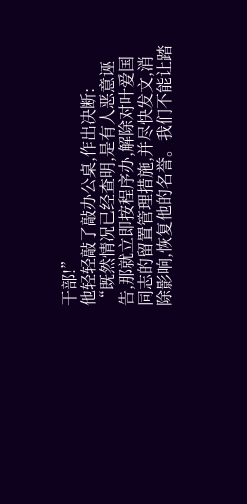干部!”
他轻轻敲了敲办公桌,作出决断:
“既然情况已经查明,是有人恶意诬告,那就立即按程序办,解除对叶爱国同志的留置管理措施,并尽快发文,消除影响,恢复他的名誉。我们不能让踏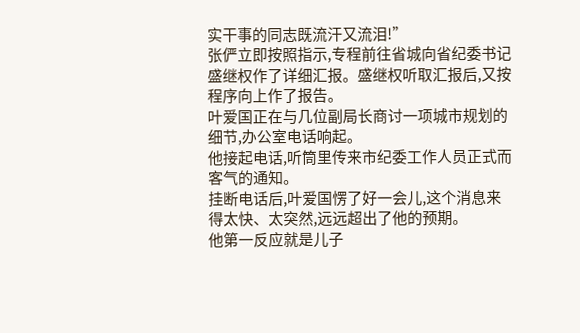实干事的同志既流汗又流泪!”
张俨立即按照指示,专程前往省城向省纪委书记盛继权作了详细汇报。盛继权听取汇报后,又按程序向上作了报告。
叶爱国正在与几位副局长商讨一项城市规划的细节,办公室电话响起。
他接起电话,听筒里传来市纪委工作人员正式而客气的通知。
挂断电话后,叶爱国愣了好一会儿,这个消息来得太快、太突然,远远超出了他的预期。
他第一反应就是儿子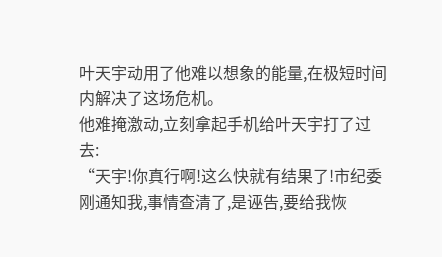叶天宇动用了他难以想象的能量,在极短时间内解决了这场危机。
他难掩激动,立刻拿起手机给叶天宇打了过去:
“天宇!你真行啊!这么快就有结果了!市纪委刚通知我,事情查清了,是诬告,要给我恢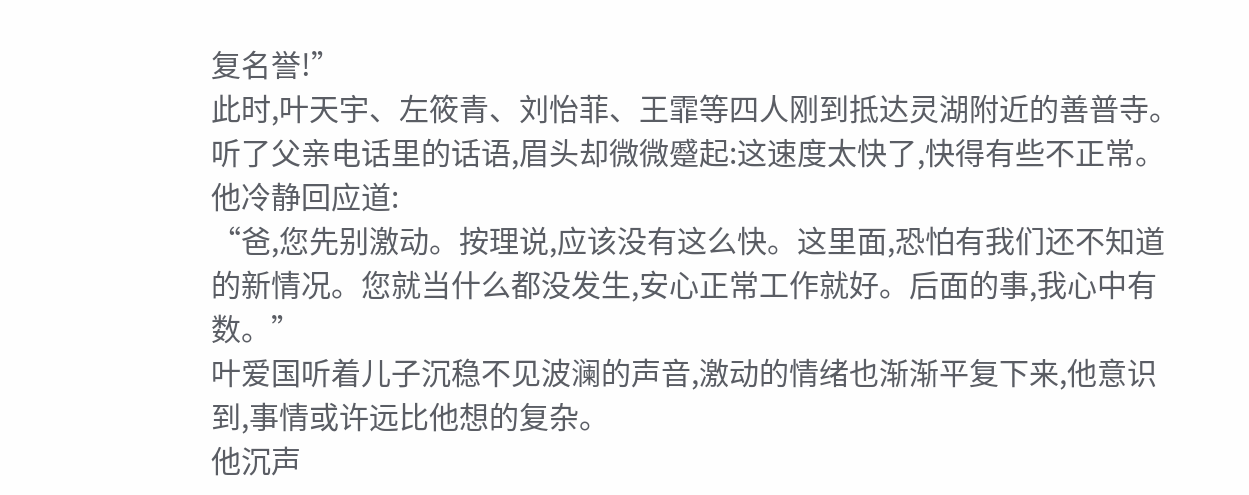复名誉!”
此时,叶天宇、左筱青、刘怡菲、王霏等四人刚到抵达灵湖附近的善普寺。
听了父亲电话里的话语,眉头却微微蹙起:这速度太快了,快得有些不正常。
他冷静回应道:
“爸,您先别激动。按理说,应该没有这么快。这里面,恐怕有我们还不知道的新情况。您就当什么都没发生,安心正常工作就好。后面的事,我心中有数。”
叶爱国听着儿子沉稳不见波澜的声音,激动的情绪也渐渐平复下来,他意识到,事情或许远比他想的复杂。
他沉声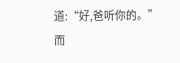道:“好,爸听你的。”
而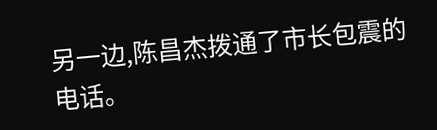另一边,陈昌杰拨通了市长包震的电话。